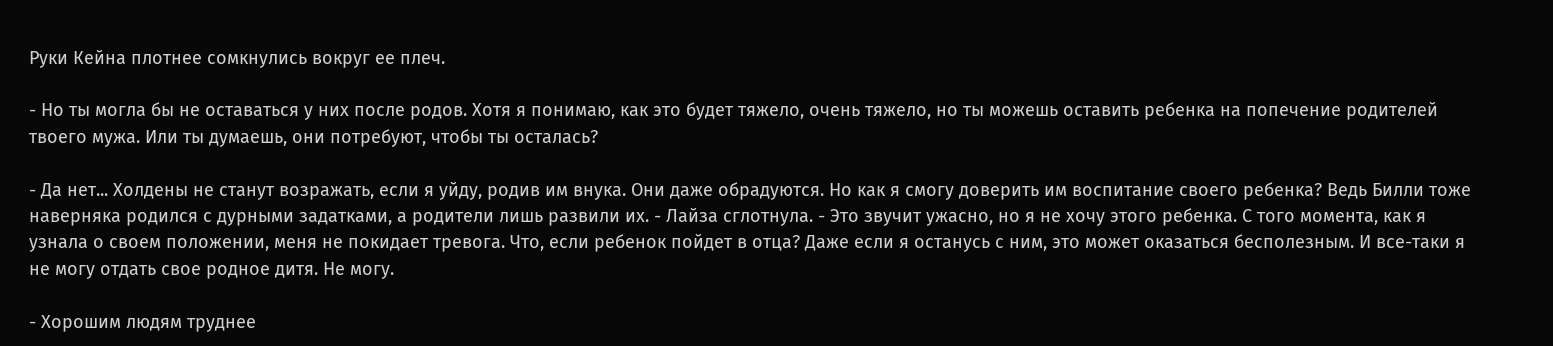Руки Кейна плотнее сомкнулись вокруг ее плеч.

- Но ты могла бы не оставаться у них после родов. Хотя я понимаю, как это будет тяжело, очень тяжело, но ты можешь оставить ребенка на попечение родителей твоего мужа. Или ты думаешь, они потребуют, чтобы ты осталась?

- Да нет... Холдены не станут возражать, если я уйду, родив им внука. Они даже обрадуются. Но как я смогу доверить им воспитание своего ребенка? Ведь Билли тоже наверняка родился с дурными задатками, а родители лишь развили их. - Лайза сглотнула. - Это звучит ужасно, но я не хочу этого ребенка. С того момента, как я узнала о своем положении, меня не покидает тревога. Что, если ребенок пойдет в отца? Даже если я останусь с ним, это может оказаться бесполезным. И все-таки я не могу отдать свое родное дитя. Не могу.

- Хорошим людям труднее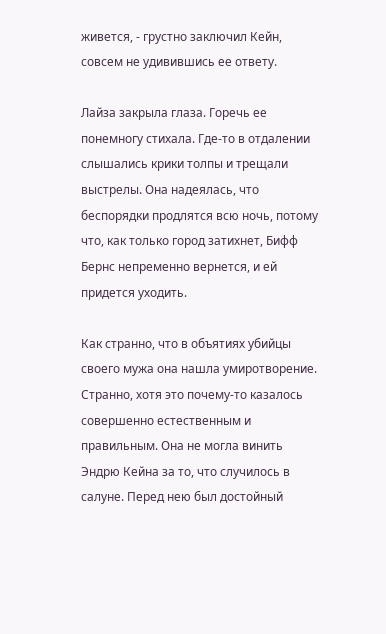живется, - грустно заключил Кейн, совсем не удивившись ее ответу.

Лайза закрыла глаза. Горечь ее понемногу стихала. Где-то в отдалении слышались крики толпы и трещали выстрелы. Она надеялась, что беспорядки продлятся всю ночь, потому что, как только город затихнет, Бифф Бернс непременно вернется, и ей придется уходить.

Как странно, что в объятиях убийцы своего мужа она нашла умиротворение. Странно, хотя это почему-то казалось совершенно естественным и правильным. Она не могла винить Эндрю Кейна за то, что случилось в салуне. Перед нею был достойный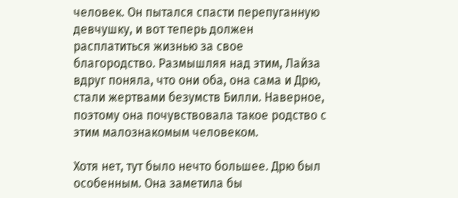человек. Он пытался спасти перепуганную девчушку, и вот теперь должен расплатиться жизнью за свое благородство. Размышляя над этим, Лайза вдруг поняла, что они оба, она сама и Дрю, стали жертвами безумств Билли. Наверное, поэтому она почувствовала такое родство с этим малознакомым человеком.

Хотя нет, тут было нечто большее. Дрю был особенным. Она заметила бы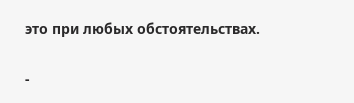это при любых обстоятельствах.

-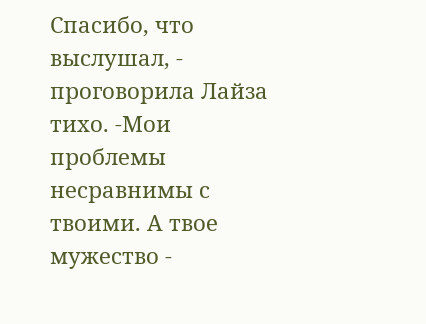Спасибо, что выслушал, - проговорила Лайза тихо. -Мои проблемы несравнимы с твоими. А твое мужество -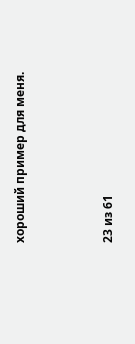хороший пример для меня.



23 из 61